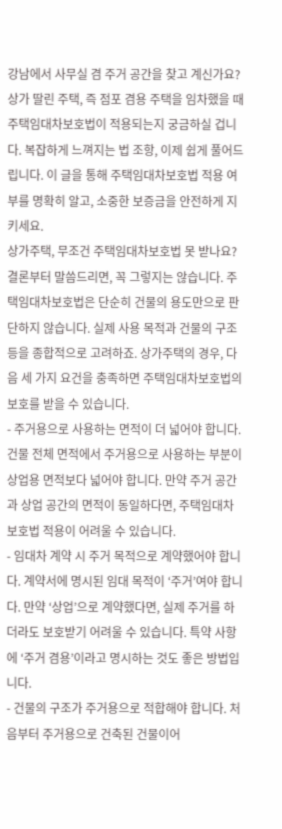강남에서 사무실 겸 주거 공간을 찾고 계신가요? 상가 딸린 주택, 즉 점포 겸용 주택을 임차했을 때 주택임대차보호법이 적용되는지 궁금하실 겁니다. 복잡하게 느껴지는 법 조항, 이제 쉽게 풀어드립니다. 이 글을 통해 주택임대차보호법 적용 여부를 명확히 알고, 소중한 보증금을 안전하게 지키세요.
상가주택, 무조건 주택임대차보호법 못 받나요?
결론부터 말씀드리면, 꼭 그렇지는 않습니다. 주택임대차보호법은 단순히 건물의 용도만으로 판단하지 않습니다. 실제 사용 목적과 건물의 구조 등을 종합적으로 고려하죠. 상가주택의 경우, 다음 세 가지 요건을 충족하면 주택임대차보호법의 보호를 받을 수 있습니다.
- 주거용으로 사용하는 면적이 더 넓어야 합니다. 건물 전체 면적에서 주거용으로 사용하는 부분이 상업용 면적보다 넓어야 합니다. 만약 주거 공간과 상업 공간의 면적이 동일하다면, 주택임대차보호법 적용이 어려울 수 있습니다.
- 임대차 계약 시 주거 목적으로 계약했어야 합니다. 계약서에 명시된 임대 목적이 ‘주거’여야 합니다. 만약 ‘상업’으로 계약했다면, 실제 주거를 하더라도 보호받기 어려울 수 있습니다. 특약 사항에 ‘주거 겸용’이라고 명시하는 것도 좋은 방법입니다.
- 건물의 구조가 주거용으로 적합해야 합니다. 처음부터 주거용으로 건축된 건물이어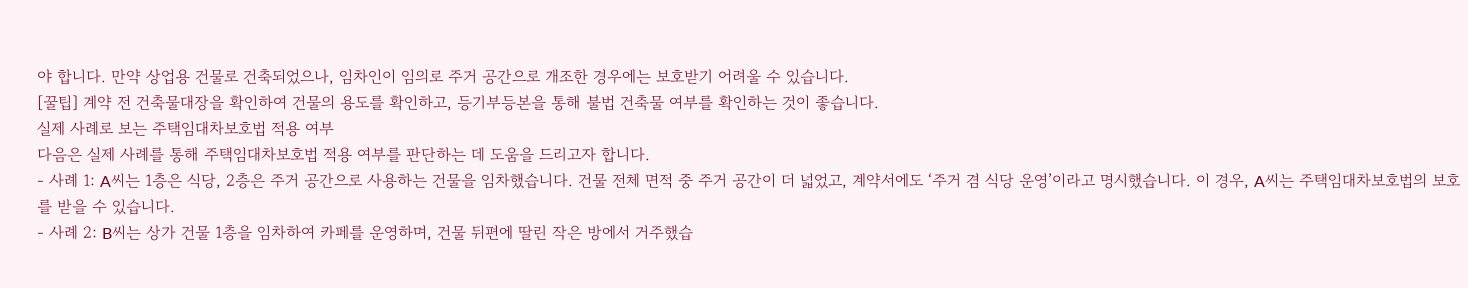야 합니다. 만약 상업용 건물로 건축되었으나, 임차인이 임의로 주거 공간으로 개조한 경우에는 보호받기 어려울 수 있습니다.
[꿀팁] 계약 전 건축물대장을 확인하여 건물의 용도를 확인하고, 등기부등본을 통해 불법 건축물 여부를 확인하는 것이 좋습니다.
실제 사례로 보는 주택임대차보호법 적용 여부
다음은 실제 사례를 통해 주택임대차보호법 적용 여부를 판단하는 데 도움을 드리고자 합니다.
- 사례 1: A씨는 1층은 식당, 2층은 주거 공간으로 사용하는 건물을 임차했습니다. 건물 전체 면적 중 주거 공간이 더 넓었고, 계약서에도 ‘주거 겸 식당 운영’이라고 명시했습니다. 이 경우, A씨는 주택임대차보호법의 보호를 받을 수 있습니다.
- 사례 2: B씨는 상가 건물 1층을 임차하여 카페를 운영하며, 건물 뒤편에 딸린 작은 방에서 거주했습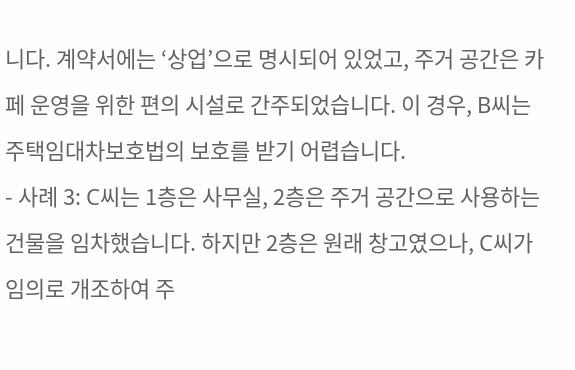니다. 계약서에는 ‘상업’으로 명시되어 있었고, 주거 공간은 카페 운영을 위한 편의 시설로 간주되었습니다. 이 경우, B씨는 주택임대차보호법의 보호를 받기 어렵습니다.
- 사례 3: C씨는 1층은 사무실, 2층은 주거 공간으로 사용하는 건물을 임차했습니다. 하지만 2층은 원래 창고였으나, C씨가 임의로 개조하여 주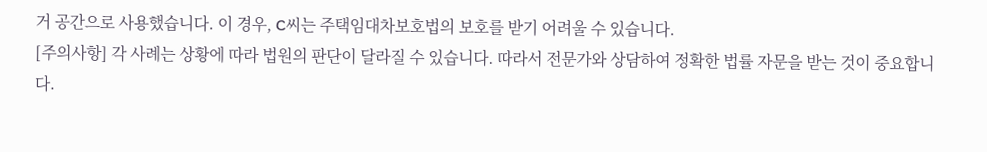거 공간으로 사용했습니다. 이 경우, C씨는 주택임대차보호법의 보호를 받기 어려울 수 있습니다.
[주의사항] 각 사례는 상황에 따라 법원의 판단이 달라질 수 있습니다. 따라서 전문가와 상담하여 정확한 법률 자문을 받는 것이 중요합니다.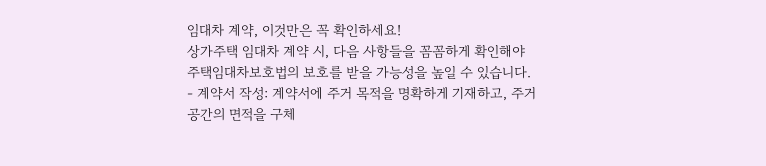임대차 계약, 이것만은 꼭 확인하세요!
상가주택 임대차 계약 시, 다음 사항들을 꼼꼼하게 확인해야 주택임대차보호법의 보호를 받을 가능성을 높일 수 있습니다.
- 계약서 작성: 계약서에 주거 목적을 명확하게 기재하고, 주거 공간의 면적을 구체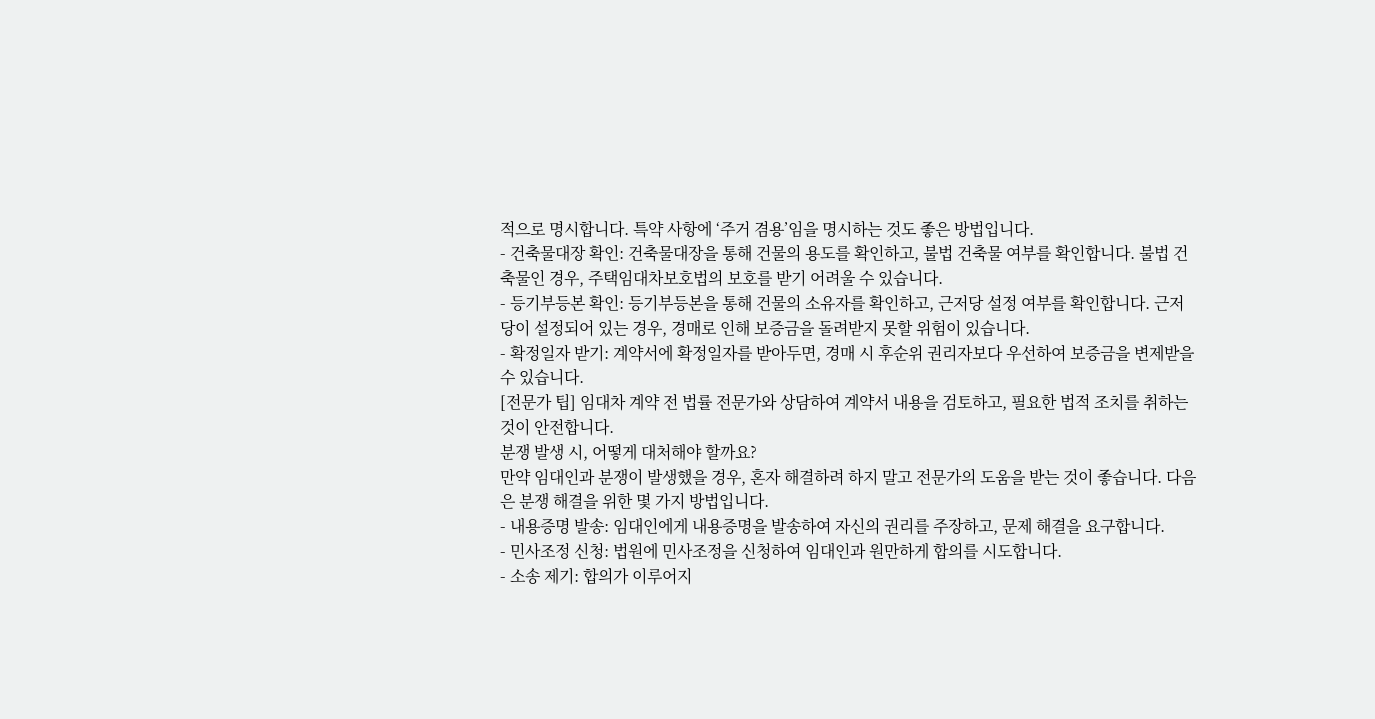적으로 명시합니다. 특약 사항에 ‘주거 겸용’임을 명시하는 것도 좋은 방법입니다.
- 건축물대장 확인: 건축물대장을 통해 건물의 용도를 확인하고, 불법 건축물 여부를 확인합니다. 불법 건축물인 경우, 주택임대차보호법의 보호를 받기 어려울 수 있습니다.
- 등기부등본 확인: 등기부등본을 통해 건물의 소유자를 확인하고, 근저당 설정 여부를 확인합니다. 근저당이 설정되어 있는 경우, 경매로 인해 보증금을 돌려받지 못할 위험이 있습니다.
- 확정일자 받기: 계약서에 확정일자를 받아두면, 경매 시 후순위 권리자보다 우선하여 보증금을 변제받을 수 있습니다.
[전문가 팁] 임대차 계약 전 법률 전문가와 상담하여 계약서 내용을 검토하고, 필요한 법적 조치를 취하는 것이 안전합니다.
분쟁 발생 시, 어떻게 대처해야 할까요?
만약 임대인과 분쟁이 발생했을 경우, 혼자 해결하려 하지 말고 전문가의 도움을 받는 것이 좋습니다. 다음은 분쟁 해결을 위한 몇 가지 방법입니다.
- 내용증명 발송: 임대인에게 내용증명을 발송하여 자신의 권리를 주장하고, 문제 해결을 요구합니다.
- 민사조정 신청: 법원에 민사조정을 신청하여 임대인과 원만하게 합의를 시도합니다.
- 소송 제기: 합의가 이루어지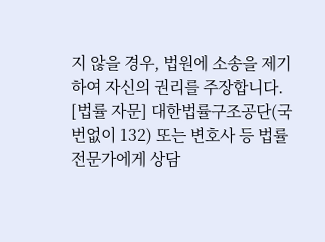지 않을 경우, 법원에 소송을 제기하여 자신의 권리를 주장합니다.
[법률 자문] 대한법률구조공단(국번없이 132) 또는 변호사 등 법률 전문가에게 상담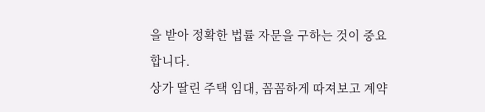을 받아 정확한 법률 자문을 구하는 것이 중요합니다.
상가 딸린 주택 임대, 꼼꼼하게 따져보고 계약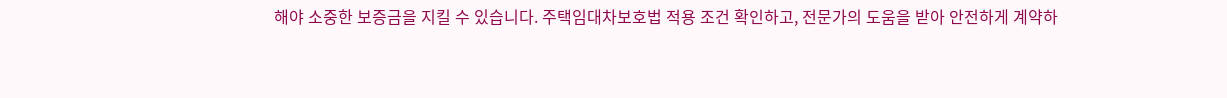해야 소중한 보증금을 지킬 수 있습니다. 주택임대차보호법 적용 조건 확인하고, 전문가의 도움을 받아 안전하게 계약하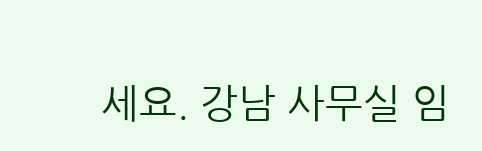세요. 강남 사무실 임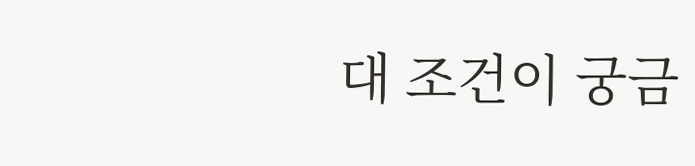대 조건이 궁금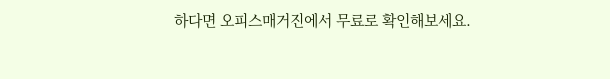하다면 오피스매거진에서 무료로 확인해보세요.